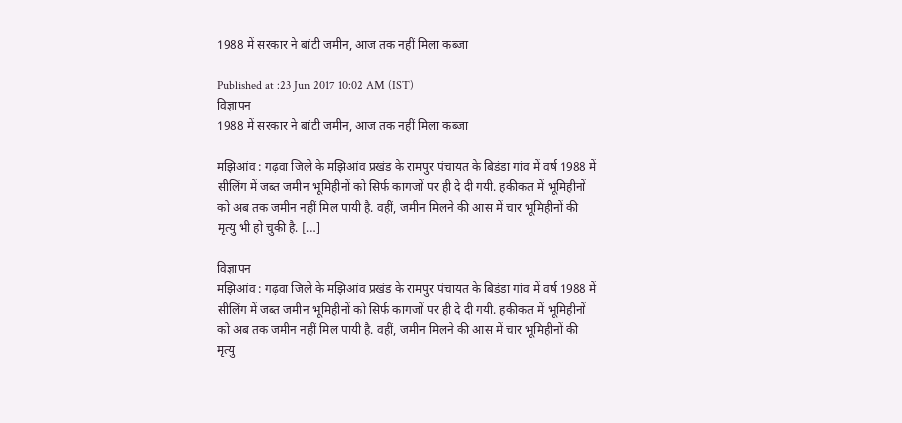1988 में सरकार ने बांटी जमीन, आज तक नहीं मिला कब्जा

Published at :23 Jun 2017 10:02 AM (IST)
विज्ञापन
1988 में सरकार ने बांटी जमीन, आज तक नहीं मिला कब्जा

मझिआंव : गढ़वा जिले के मझिआंव प्रखंड के रामपुर पंचायत के बिडंडा गांव में वर्ष 1988 में सीलिंग में जब्त जमीन भूमिहीनों को सिर्फ कागजों पर ही दे दी गयी. हकीकत में भूमिहीनों को अब तक जमीन नहीं मिल पायी है. वहीं, जमीन मिलने की आस में चार भूमिहीनों की मृत्यु भी हो चुकी है. […]

विज्ञापन
मझिआंव : गढ़वा जिले के मझिआंव प्रखंड के रामपुर पंचायत के बिडंडा गांव में वर्ष 1988 में सीलिंग में जब्त जमीन भूमिहीनों को सिर्फ कागजों पर ही दे दी गयी. हकीकत में भूमिहीनों को अब तक जमीन नहीं मिल पायी है. वहीं, जमीन मिलने की आस में चार भूमिहीनों की मृत्यु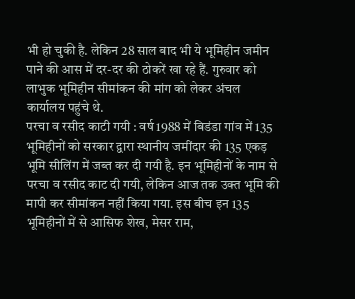भी हो चुकी है. लेकिन 28 साल बाद भी ये भूमिहीन जमीन पाने की आस में दर-दर की ठोकरें खा रहे हैं. गुरुवार को लाभुक भूमिहीन सीमांकन की मांग को लेकर अंचल कार्यालय पहुंचे थे.
परचा व रसीद काटी गयी : वर्ष 1988 में बिडंडा गांव में 135 भूमिहीनों को सरकार द्वारा स्थानीय जमींदार की 135 एकड़ भूमि सीलिंग में जब्त कर दी गयी है. इन भूमिहीनों के नाम से परचा व रसीद काट दी गयी, लेकिन आज तक उक्त भूमि की मापी कर सीमांकन नहीं किया गया. इस बीच इन 135 भूमिहीनों में से आसिफ शेख, मेसर राम,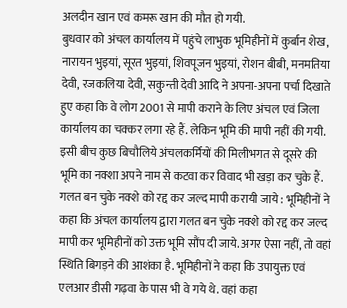अलदीन खान एवं कमरू खान की मौत हो गयी.
बुधवार को अंचल कार्यालय में पहुंचे लाभुक भूमिहीनों में कुर्बान शेख, नारायन भुइयां, सूरत भुइयां, शिवपूजन भुइयां, रोशन बीबी, मनमतिया देवी, रजकलिया देवी, सकुन्ती देवी आदि ने अपना-अपना पर्चा दिखाते हुए कहा कि वे लोग 2001 से मापी कराने के लिए अंचल एवं जिला कार्यालय का चक्कर लगा रहे हैं. लेकिन भूमि की मापी नहीं की गयी. इसी बीच कुछ बिचौलिये अंचलकर्मियों की मिलीभगत से दूसरे की भूमि का नक्शा अपने नाम से कटवा कर विवाद भी खड़ा कर चुके हैं.
गलत बन चुके नक्शे को रद्द कर जल्द मापी करायी जाये : भूमिहीनों ने कहा कि अंचल कार्यालय द्वारा गलत बन चुके नक्शे को रद्द कर जल्द मापी कर भूमिहीनों को उक्त भूमि सौंप दी जाये. अगर ऐसा नहीं, तो वहां स्थिति बिगड़ने की आशंका है. भूमिहीनों ने कहा कि उपायुक्त एवं एलआर डीसी गढ़वा के पास भी वे गये थे. वहां कहा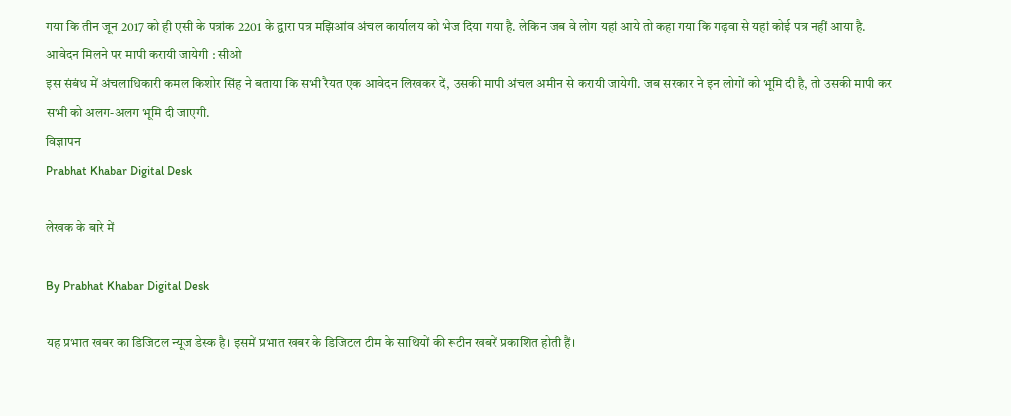गया कि तीन जून 2017 को ही एसी के पत्रांक 2201 के द्वारा पत्र मझिआंव अंचल कार्यालय को भेज दिया गया है. लेकिन जब वे लोग यहां आये तो कहा गया कि गढ़वा से यहां कोई पत्र नहीं आया है.
आवेदन मिलने पर मापी करायी जायेगी : सीओ
इस संबंध में अंचलाधिकारी कमल किशोर सिंह ने बताया कि सभी रैयत एक आवेदन लिखकर दें, उसकी मापी अंचल अमीन से करायी जायेगी. जब सरकार ने इन लोगों को भूमि दी है, तो उसकी मापी कर सभी को अलग-अलग भूमि दी जाएगी.
विज्ञापन
Prabhat Khabar Digital Desk

लेखक के बारे में

By Prabhat Khabar Digital Desk

यह प्रभात खबर का डिजिटल न्यूज डेस्क है। इसमें प्रभात खबर के डिजिटल टीम के साथियों की रूटीन खबरें प्रकाशित होती हैं।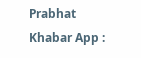Prabhat Khabar App :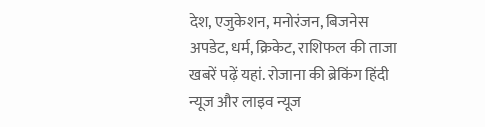देश, एजुकेशन, मनोरंजन, बिजनेस अपडेट, धर्म, क्रिकेट, राशिफल की ताजा खबरें पढ़ें यहां. रोजाना की ब्रेकिंग हिंदी न्यूज और लाइव न्यूज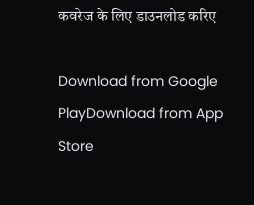कवरेज के लिए डाउनलोड करिए

Download from Google PlayDownload from App Store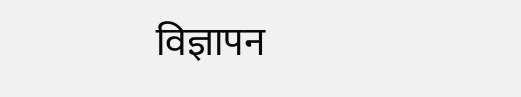विज्ञापन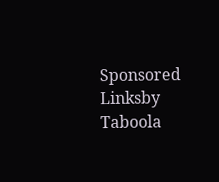Sponsored Linksby Taboola